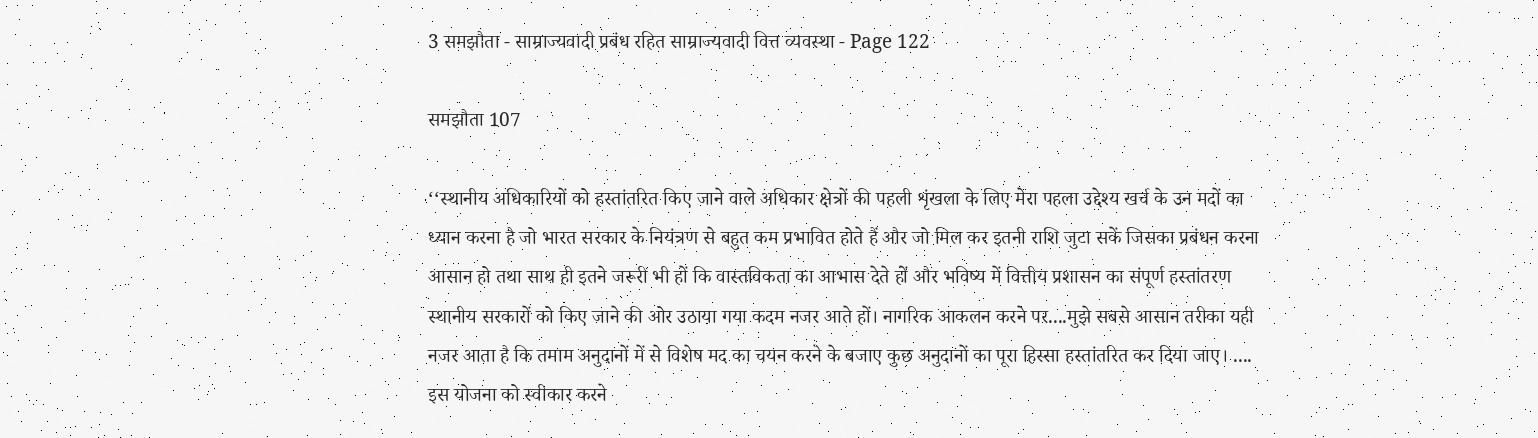3 समझौता - साम्राज्यवादी प्रबंध रहित साम्राज्यवादी वित्त व्यवस्था - Page 122

समझौता 107

‘‘स्थानीय अधिकारियों को हस्तांतरित किए जाने वाले अधिकार क्षेत्रों की पहली शृंखला के लिए मेरा पहला उद्देश्य खर्च के उन मदों का ध्यान करना है जो भारत सरकार के नियंत्रण से बहुत कम प्रभावित होते हैं और जो मिल कर इतनी राशि जुटा सकें जिसका प्रबंधन करना आसान हो तथा साथ ही इतने जरूरी भी हों कि वास्तविकता का आभास देते हों और भविष्य में वित्तीय प्रशासन का संपूर्ण हस्तांतरण स्थानीय सरकारों को किए जाने की ओर उठाया गया कदम नजर आते हों। नागरिक आकलन करने पर....मुझे सबसे आसान तरीका यही नजर आता है कि तमाम अनुदानों में से विशेष मद का चयन करने के बजाए कुछ अनुदानों का पूरा हिस्सा हस्तांतरित कर दिया जाए। .... इस योजना को स्वीकार करने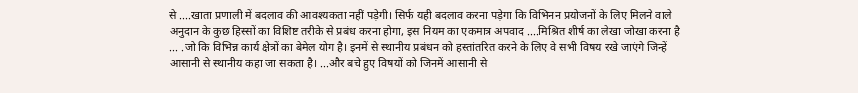से ....खाता प्रणाली में बदलाव की आवश्यकता नहीं पड़ेगी। सिर्फ यही बदलाव करना पड़ेगा कि विभिनन प्रयोजनों के लिए मिलने वाले अनुदान के कुछ हिस्सों का विशिष्ट तरीके से प्रबंध करना होगा, इस नियम का एकमात्र अपवाद ....मिश्रित शीर्ष का लेखा जोखा करना है ... .जो कि विभिन्न कार्य क्षेत्रों का बेमेल योग है। इनमें से स्थानीय प्रबंधन को हस्तांतरित करने के लिए वे सभी विषय रखे जाएंगे जिन्हें आसानी से स्थानीय कहा जा सकता है। ...और बचे हुए विषयों को जिनमें आसानी से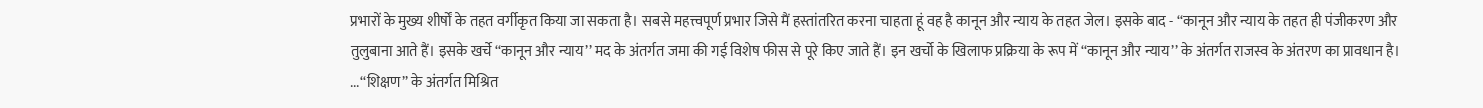प्रभारों के मुख्य शीर्षों के तहत वर्गीकृत किया जा सकता है। सबसे महत्त्वपूर्ण प्रभार जिसे मैं हस्तांतरित करना चाहता हूं वह है कानून और न्याय के तहत जेल। इसके बाद - ‘‘कानून और न्याय के तहत ही पंजीकरण और तुलुबाना आते हैं। इसके खर्चे ‘‘कानून और न्याय’’ मद के अंतर्गत जमा की गई विशेष फीस से पूरे किए जाते हैं। इन खर्चो के खिलाफ प्रक्रिया के रूप में ‘‘कानून और न्याय’’ के अंतर्गत राजस्व के अंतरण का प्रावधान है। ...‘‘शिक्षण’’ के अंतर्गत मिश्रित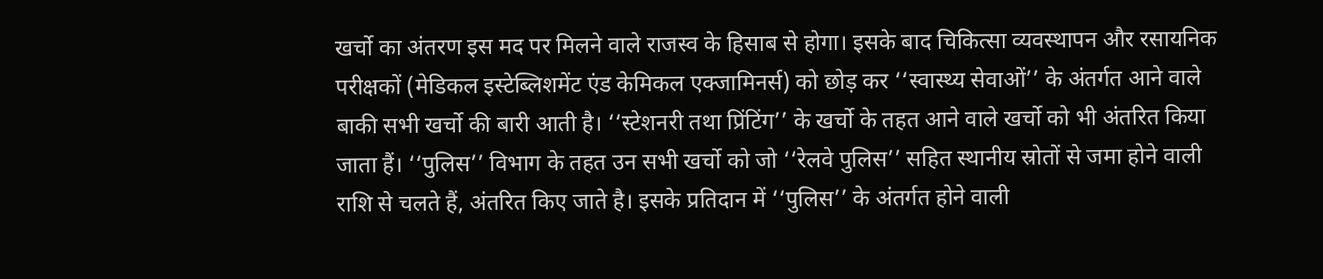खर्चो का अंतरण इस मद पर मिलने वाले राजस्व के हिसाब से होगा। इसके बाद चिकित्सा व्यवस्थापन और रसायनिक परीक्षकों (मेडिकल इस्टेब्लिशमेंट एंड केमिकल एक्जामिनर्स) को छोड़ कर ‘‘स्वास्थ्य सेवाओं’’ के अंतर्गत आने वाले बाकी सभी खर्चो की बारी आती है। ‘‘स्टेशनरी तथा प्रिंटिंग’’ के खर्चो के तहत आने वाले खर्चो को भी अंतरित किया जाता हैं। ‘‘पुलिस’’ विभाग के तहत उन सभी खर्चो को जो ‘‘रेलवे पुलिस’’ सहित स्थानीय स्रोतों से जमा होने वाली राशि से चलते हैं, अंतरित किए जाते है। इसके प्रतिदान में ‘‘पुलिस’’ के अंतर्गत होने वाली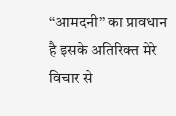‘‘आमदनी’’ का प्रावधान है इसके अतिरिक्त मेरे विचार से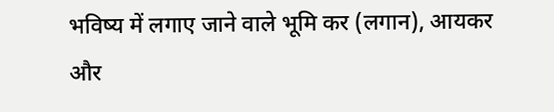भविष्य में लगाए जाने वाले भूमि कर (लगान), आयकर और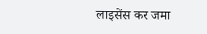लाइसेंस कर जमा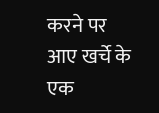करने पर आए खर्चे के एक